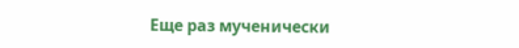Еще раз мученически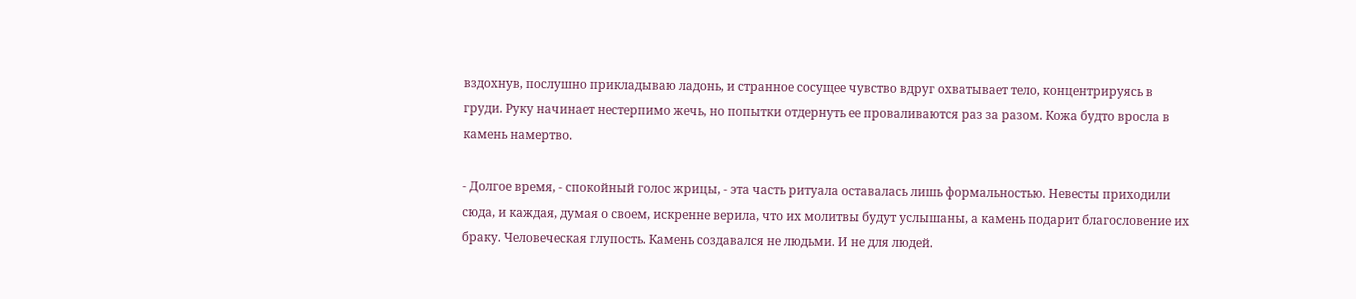вздохнув, послушно прикладываю ладонь, и странное сосущее чувство вдруг охватывает тело, концентрируясь в груди. Руку начинает нестерпимо жечь, но попытки отдернуть ее проваливаются раз за разом. Кожа будто вросла в камень намертво.

- Долгое время, - спокойный голос жрицы, - эта часть ритуала оставалась лишь формальностью. Невесты приходили сюда, и каждая, думая о своем, искренне верила, что их молитвы будут услышаны, а камень подарит благословение их браку. Человеческая глупость. Камень создавался не людьми. И не для людей.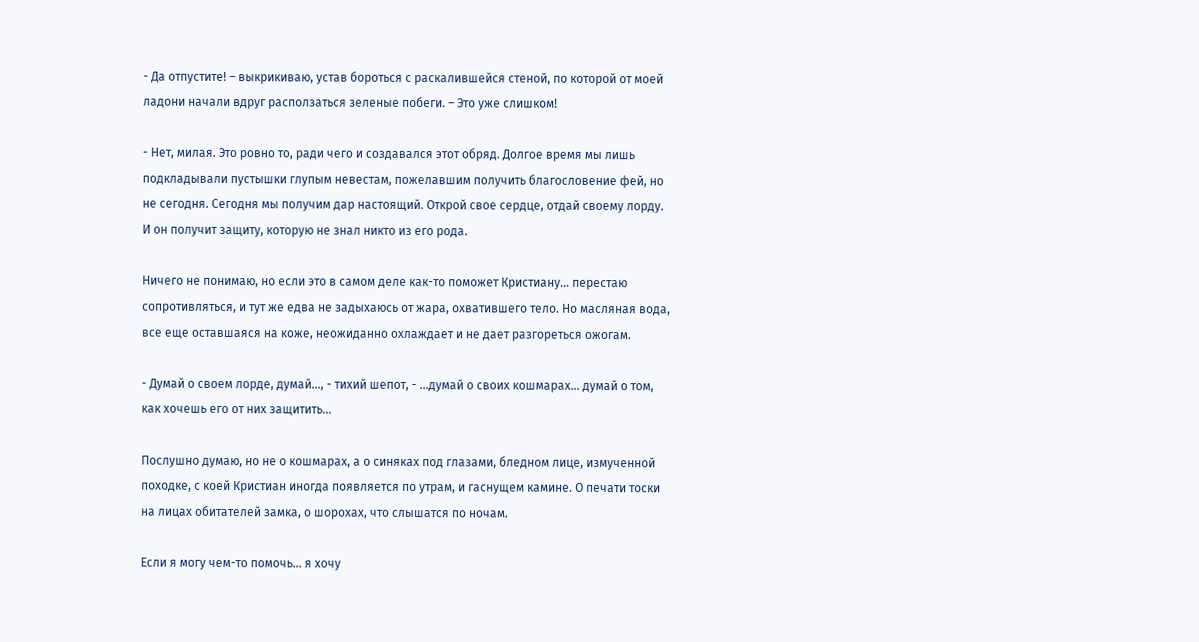- Да отпустите! – выкрикиваю, устав бороться с раскалившейся стеной, по которой от моей ладони начали вдруг расползаться зеленые побеги. – Это уже слишком!

- Нет, милая. Это ровно то, ради чего и создавался этот обряд. Долгое время мы лишь подкладывали пустышки глупым невестам, пожелавшим получить благословение фей, но не сегодня. Сегодня мы получим дар настоящий. Открой свое сердце, отдай своему лорду. И он получит защиту, которую не знал никто из его рода.

Ничего не понимаю, но если это в самом деле как-то поможет Кристиану… перестаю сопротивляться, и тут же едва не задыхаюсь от жара, охватившего тело. Но масляная вода, все еще оставшаяся на коже, неожиданно охлаждает и не дает разгореться ожогам.

- Думай о своем лорде, думай…, - тихий шепот, - …думай о своих кошмарах… думай о том, как хочешь его от них защитить…

Послушно думаю, но не о кошмарах, а о синяках под глазами, бледном лице, измученной походке, с коей Кристиан иногда появляется по утрам, и гаснущем камине. О печати тоски на лицах обитателей замка, о шорохах, что слышатся по ночам.

Если я могу чем-то помочь… я хочу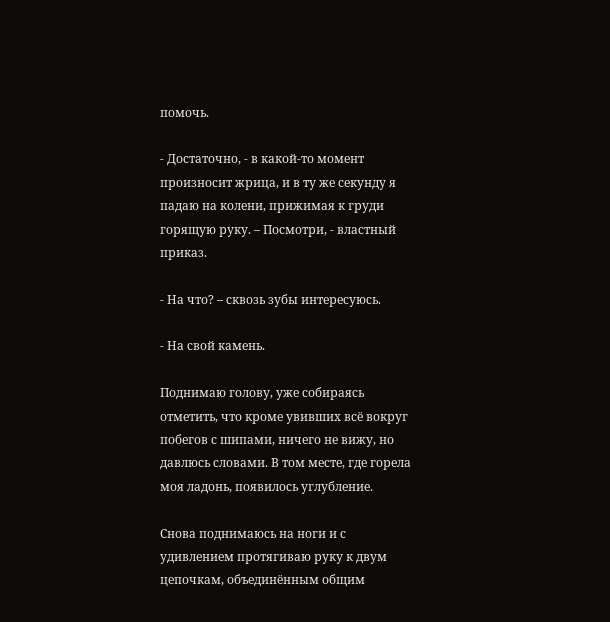помочь.

- Достаточно, - в какой-то момент произносит жрица, и в ту же секунду я падаю на колени, прижимая к груди горящую руку. – Посмотри, - властный приказ.

- На что? – сквозь зубы интересуюсь.

- На свой камень.

Поднимаю голову, уже собираясь отметить, что кроме увивших всё вокруг побегов с шипами, ничего не вижу, но давлюсь словами. В том месте, где горела моя ладонь, появилось углубление.

Снова поднимаюсь на ноги и с удивлением протягиваю руку к двум цепочкам, объединённым общим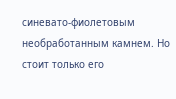синевато-фиолетовым необработанным камнем. Но стоит только его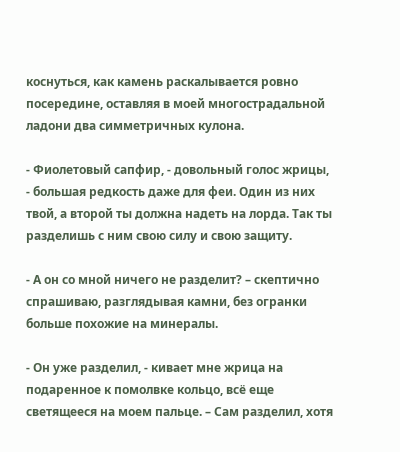коснуться, как камень раскалывается ровно посередине, оставляя в моей многострадальной ладони два симметричных кулона.

- Фиолетовый сапфир, - довольный голос жрицы, - большая редкость даже для феи. Один из них твой, а второй ты должна надеть на лорда. Так ты разделишь с ним свою силу и свою защиту.

- А он со мной ничего не разделит? – скептично спрашиваю, разглядывая камни, без огранки больше похожие на минералы.

- Он уже разделил, - кивает мне жрица на подаренное к помолвке кольцо, всё еще светящееся на моем пальце. – Сам разделил, хотя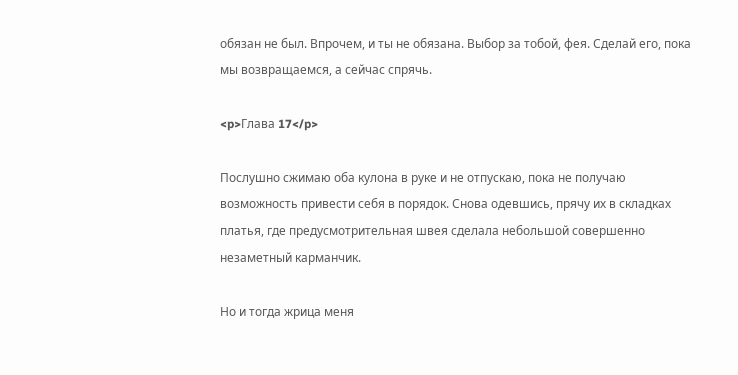обязан не был. Впрочем, и ты не обязана. Выбор за тобой, фея. Сделай его, пока мы возвращаемся, а сейчас спрячь.

<p>Глава 17</p>

Послушно сжимаю оба кулона в руке и не отпускаю, пока не получаю возможность привести себя в порядок. Снова одевшись, прячу их в складках платья, где предусмотрительная швея сделала небольшой совершенно незаметный карманчик.

Но и тогда жрица меня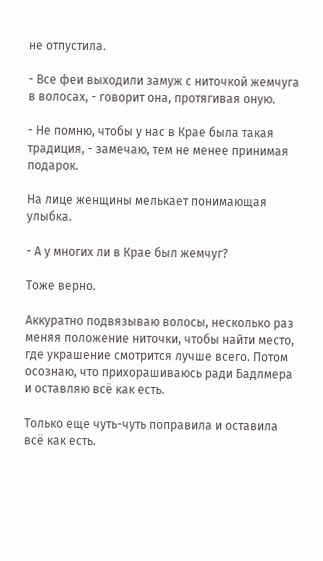не отпустила.

- Все феи выходили замуж с ниточкой жемчуга в волосах, - говорит она, протягивая оную.

- Не помню, чтобы у нас в Крае была такая традиция, - замечаю, тем не менее принимая подарок.

На лице женщины мелькает понимающая улыбка.

- А у многих ли в Крае был жемчуг?

Тоже верно.

Аккуратно подвязываю волосы, несколько раз меняя положение ниточки, чтобы найти место, где украшение смотрится лучше всего. Потом осознаю, что прихорашиваюсь ради Бадлмера и оставляю всё как есть.

Только еще чуть-чуть поправила и оставила всё как есть.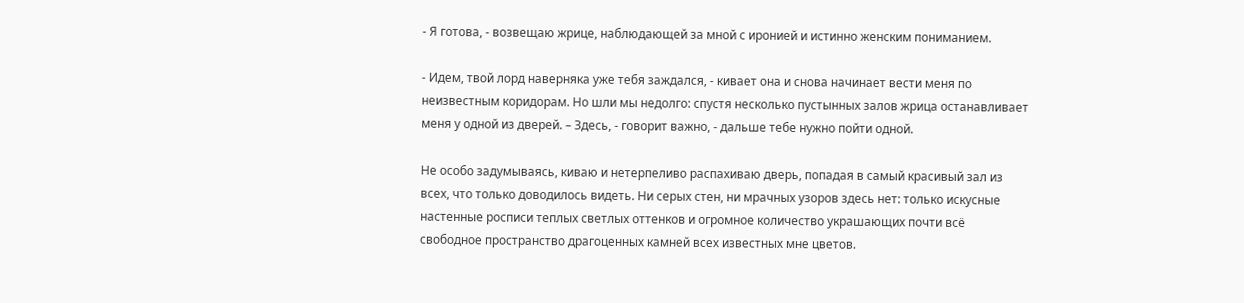- Я готова, - возвещаю жрице, наблюдающей за мной с иронией и истинно женским пониманием.

- Идем, твой лорд наверняка уже тебя заждался, - кивает она и снова начинает вести меня по неизвестным коридорам. Но шли мы недолго: спустя несколько пустынных залов жрица останавливает меня у одной из дверей. – Здесь, - говорит важно, - дальше тебе нужно пойти одной.

Не особо задумываясь, киваю и нетерпеливо распахиваю дверь, попадая в самый красивый зал из всех, что только доводилось видеть. Ни серых стен, ни мрачных узоров здесь нет: только искусные настенные росписи теплых светлых оттенков и огромное количество украшающих почти всё свободное пространство драгоценных камней всех известных мне цветов.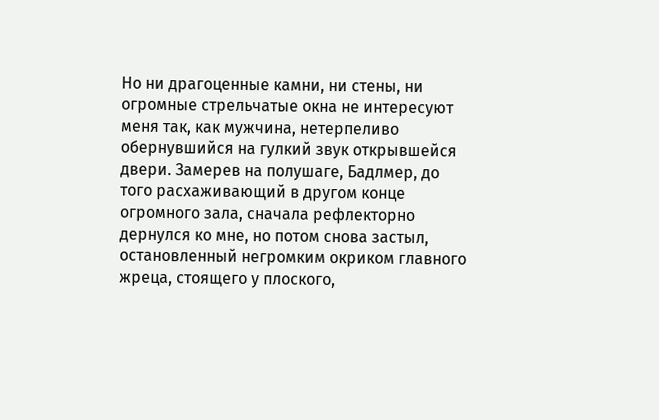Но ни драгоценные камни, ни стены, ни огромные стрельчатые окна не интересуют меня так, как мужчина, нетерпеливо обернувшийся на гулкий звук открывшейся двери. Замерев на полушаге, Бадлмер, до того расхаживающий в другом конце огромного зала, сначала рефлекторно дернулся ко мне, но потом снова застыл, остановленный негромким окриком главного жреца, стоящего у плоского,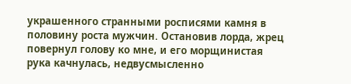украшенного странными росписями камня в половину роста мужчин. Остановив лорда, жрец повернул голову ко мне, и его морщинистая рука качнулась, недвусмысленно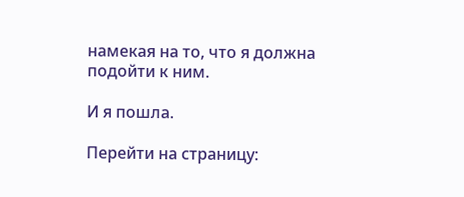намекая на то, что я должна подойти к ним.

И я пошла.

Перейти на страницу: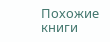Похожие книги